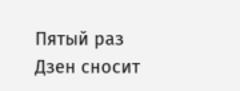Пятый раз Дзен сносит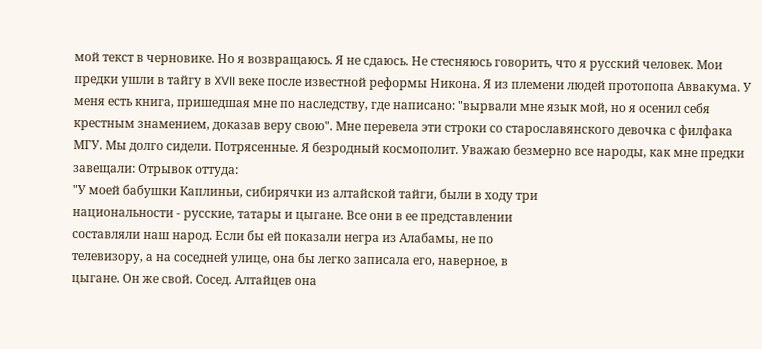мой текст в черновике. Но я возвращаюсь. Я не сдаюсь. Не стеcняюсь говорить, что я русский человек. Мои предки ушли в тайгу в XVII веке после известной реформы Никона. Я из племени людей протопопа Аввакума. У меня есть книга, пришедшая мне по наследству, где написано: "вырвали мне язык мой, но я осенил себя крестным знамением, доказав веру свою". Мне перевела эти строки со старославянского девочка с филфака МГУ. Мы долго сидели. Потрясенные. Я безродный космополит. Уважаю безмерно все народы, как мне предки завещали: Отрывок оттуда:
"У моей бабушки Каплиньи, сибирячки из алтайской тайги, были в ходу три
национальности - русские, татары и цыгане. Все они в ее представлении
составляли наш народ. Если бы ей показали негра из Алабамы, не по
телевизору, а на соседней улице, она бы легко записала его, наверное, в
цыгане. Он же свой. Сосед. Алтайцев она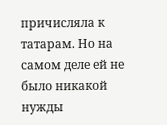причисляла к татарам. Но на
самом деле ей не было никакой нужды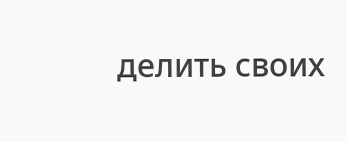делить своих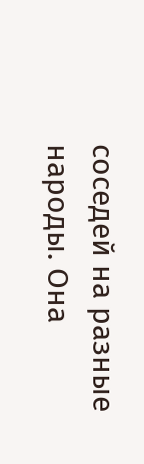соседей на разные
народы. Она